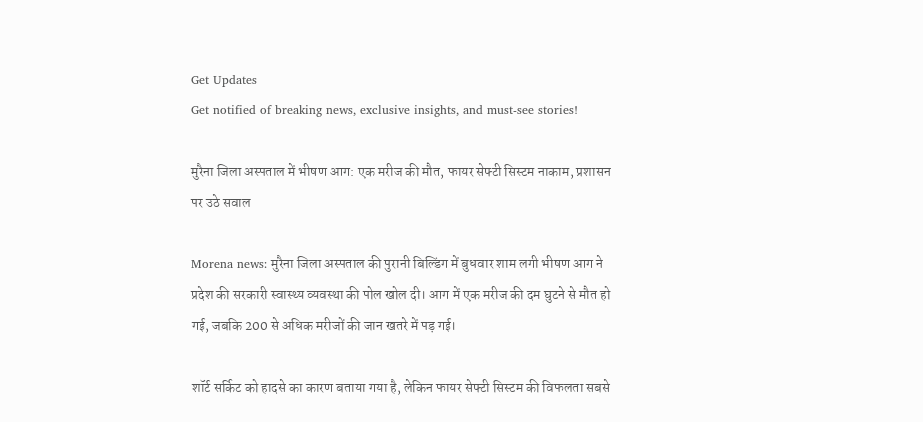Get Updates
Get notified of breaking news, exclusive insights, and must-see stories!

मुरैना जिला अस्पताल में भीषण आग: एक मरीज की मौत, फायर सेफ्टी सिस्टम नाकाम, प्रशासन पर उठे सवाल

Morena news: मुरैना जिला अस्पताल की पुरानी बिल्डिंग में बुधवार शाम लगी भीषण आग ने प्रदेश की सरकारी स्वास्थ्य व्यवस्था की पोल खोल दी। आग में एक मरीज की दम घुटने से मौत हो गई, जबकि 200 से अधिक मरीजों की जान खतरे में पड़ गई।

शॉर्ट सर्किट को हादसे का कारण बताया गया है, लेकिन फायर सेफ्टी सिस्टम की विफलता सबसे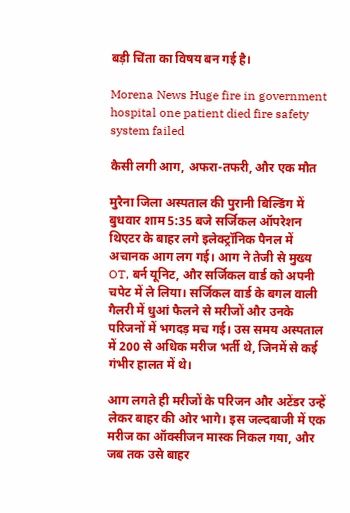बड़ी चिंता का विषय बन गई है।

Morena News Huge fire in government hospital one patient died fire safety system failed

कैसी लगी आग, अफरा-तफरी, और एक मौत

मुरैना जिला अस्पताल की पुरानी बिल्डिंग में बुधवार शाम 5:35 बजे सर्जिकल ऑपरेशन थिएटर के बाहर लगे इलेक्ट्रॉनिक पैनल में अचानक आग लग गई। आग ने तेजी से मुख्य OT, बर्न यूनिट, और सर्जिकल वार्ड को अपनी चपेट में ले लिया। सर्जिकल वार्ड के बगल वाली गैलरी में धुआं फैलने से मरीजों और उनके परिजनों में भगदड़ मच गई। उस समय अस्पताल में 200 से अधिक मरीज भर्ती थे, जिनमें से कई गंभीर हालत में थे।

आग लगते ही मरीजों के परिजन और अटेंडर उन्हें लेकर बाहर की ओर भागे। इस जल्दबाजी में एक मरीज का ऑक्सीजन मास्क निकल गया, और जब तक उसे बाहर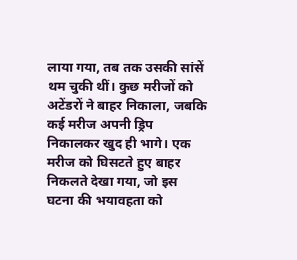लाया गया, तब तक उसकी सांसें थम चुकी थीं। कुछ मरीजों को अटेंडरों ने बाहर निकाला, जबकि कई मरीज अपनी ड्रिप निकालकर खुद ही भागे। एक मरीज को घिसटते हुए बाहर निकलते देखा गया, जो इस घटना की भयावहता को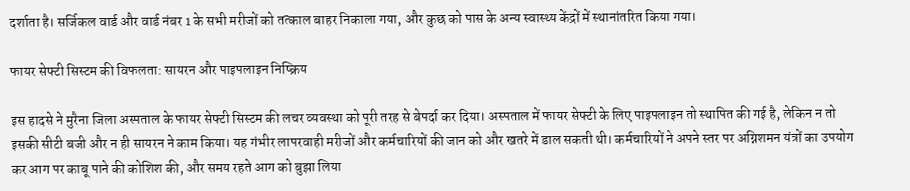दर्शाता है। सर्जिकल वार्ड और वार्ड नंबर 1 के सभी मरीजों को तत्काल बाहर निकाला गया, और कुछ को पास के अन्य स्वास्थ्य केंद्रों में स्थानांतरित किया गया।

फायर सेफ्टी सिस्टम की विफलता: सायरन और पाइपलाइन निष्क्रिय

इस हादसे ने मुरैना जिला अस्पताल के फायर सेफ्टी सिस्टम की लचर व्यवस्था को पूरी तरह से बेपर्दा कर दिया। अस्पताल में फायर सेफ्टी के लिए पाइपलाइन तो स्थापित की गई है, लेकिन न तो इसकी सीटी बजी और न ही सायरन ने काम किया। यह गंभीर लापरवाही मरीजों और कर्मचारियों की जान को और खतरे में डाल सकती थी। कर्मचारियों ने अपने स्तर पर अग्निशमन यंत्रों का उपयोग कर आग पर काबू पाने की कोशिश की, और समय रहते आग को बुझा लिया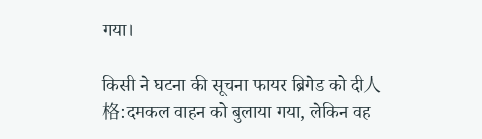गया।

किसी ने घटना की सूचना फायर ब्रिगेड को दी人格:दमकल वाहन को बुलाया गया, लेकिन वह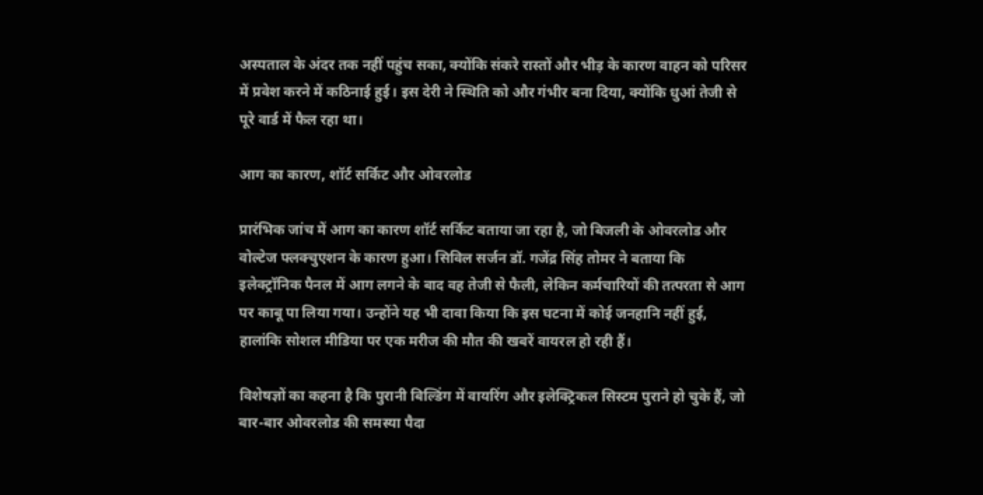अस्पताल के अंदर तक नहीं पहुंच सका, क्योंकि संकरे रास्तों और भीड़ के कारण वाहन को परिसर में प्रवेश करने में कठिनाई हुई। इस देरी ने स्थिति को और गंभीर बना दिया, क्योंकि धुआं तेजी से पूरे वार्ड में फैल रहा था।

आग का कारण, शॉर्ट सर्किट और ओवरलोड

प्रारंभिक जांच में आग का कारण शॉर्ट सर्किट बताया जा रहा है, जो बिजली के ओवरलोड और वोल्टेज फ्लक्चुएशन के कारण हुआ। सिविल सर्जन डॉ. गजेंद्र सिंह तोमर ने बताया कि इलेक्ट्रॉनिक पैनल में आग लगने के बाद वह तेजी से फैली, लेकिन कर्मचारियों की तत्परता से आग पर काबू पा लिया गया। उन्होंने यह भी दावा किया कि इस घटना में कोई जनहानि नहीं हुई, हालांकि सोशल मीडिया पर एक मरीज की मौत की खबरें वायरल हो रही हैं।

विशेषज्ञों का कहना है कि पुरानी बिल्डिंग में वायरिंग और इलेक्ट्रिकल सिस्टम पुराने हो चुके हैं, जो बार-बार ओवरलोड की समस्या पैदा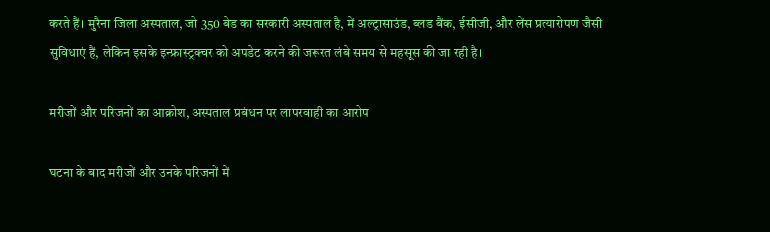करते हैं। मुरैना जिला अस्पताल, जो 350 बेड का सरकारी अस्पताल है, में अल्ट्रासाउंड, ब्लड बैंक, ईसीजी, और लेंस प्रत्यारोपण जैसी सुविधाएं हैं, लेकिन इसके इन्फ्रास्ट्रक्चर को अपडेट करने की जरूरत लंबे समय से महसूस की जा रही है।

मरीजों और परिजनों का आक्रोश, अस्पताल प्रबंधन पर लापरवाही का आरोप

घटना के बाद मरीजों और उनके परिजनों में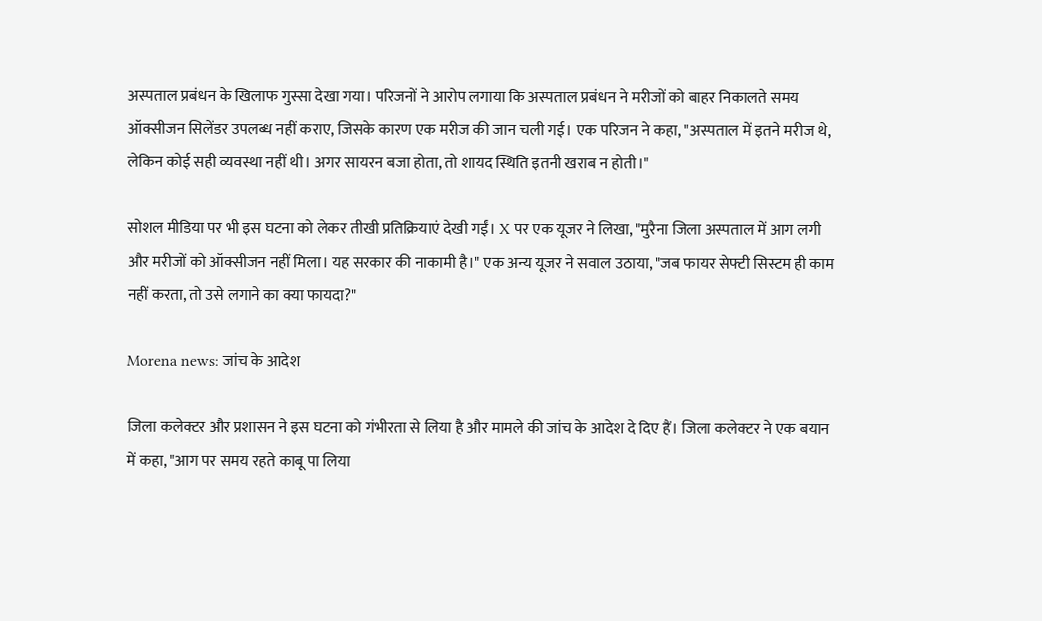अस्पताल प्रबंधन के खिलाफ गुस्सा देखा गया। परिजनों ने आरोप लगाया कि अस्पताल प्रबंधन ने मरीजों को बाहर निकालते समय ऑक्सीजन सिलेंडर उपलब्ध नहीं कराए, जिसके कारण एक मरीज की जान चली गई। एक परिजन ने कहा, "अस्पताल में इतने मरीज थे, लेकिन कोई सही व्यवस्था नहीं थी। अगर सायरन बजा होता, तो शायद स्थिति इतनी खराब न होती।"

सोशल मीडिया पर भी इस घटना को लेकर तीखी प्रतिक्रियाएं देखी गईं। X पर एक यूजर ने लिखा, "मुरैना जिला अस्पताल में आग लगी और मरीजों को ऑक्सीजन नहीं मिला। यह सरकार की नाकामी है।" एक अन्य यूजर ने सवाल उठाया, "जब फायर सेफ्टी सिस्टम ही काम नहीं करता, तो उसे लगाने का क्या फायदा?"

Morena news: जांच के आदेश

जिला कलेक्टर और प्रशासन ने इस घटना को गंभीरता से लिया है और मामले की जांच के आदेश दे दिए हैं। जिला कलेक्टर ने एक बयान में कहा, "आग पर समय रहते काबू पा लिया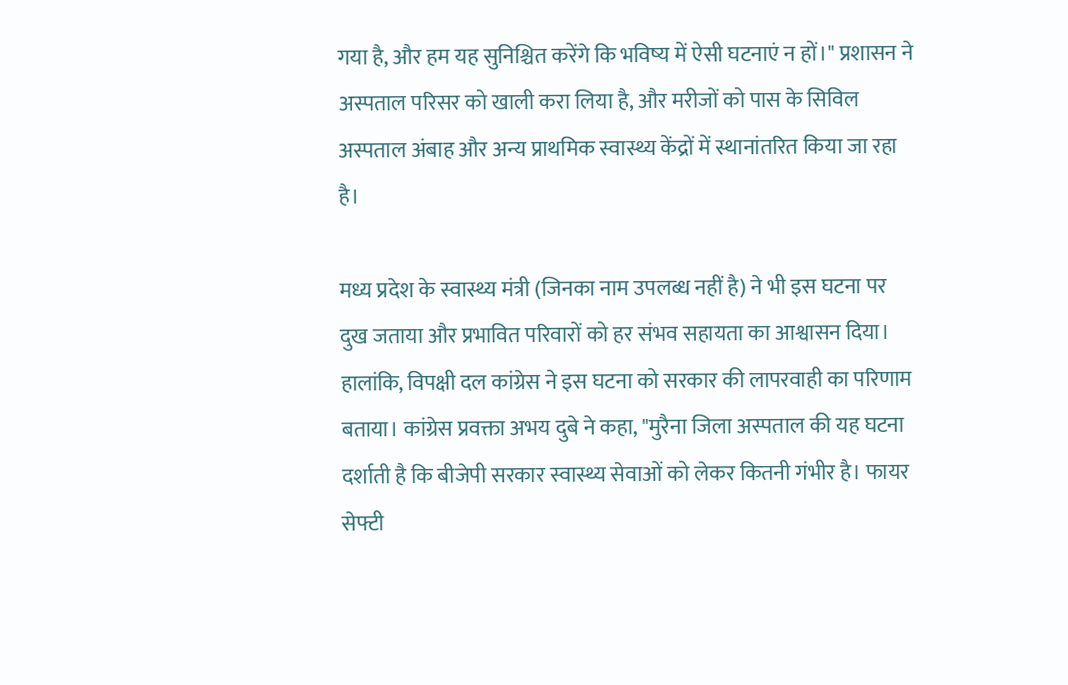गया है, और हम यह सुनिश्चित करेंगे कि भविष्य में ऐसी घटनाएं न हों।" प्रशासन ने अस्पताल परिसर को खाली करा लिया है, और मरीजों को पास के सिविल अस्पताल अंबाह और अन्य प्राथमिक स्वास्थ्य केंद्रों में स्थानांतरित किया जा रहा है।

मध्य प्रदेश के स्वास्थ्य मंत्री (जिनका नाम उपलब्ध नहीं है) ने भी इस घटना पर दुख जताया और प्रभावित परिवारों को हर संभव सहायता का आश्वासन दिया। हालांकि, विपक्षी दल कांग्रेस ने इस घटना को सरकार की लापरवाही का परिणाम बताया। कांग्रेस प्रवक्ता अभय दुबे ने कहा, "मुरैना जिला अस्पताल की यह घटना दर्शाती है कि बीजेपी सरकार स्वास्थ्य सेवाओं को लेकर कितनी गंभीर है। फायर सेफ्टी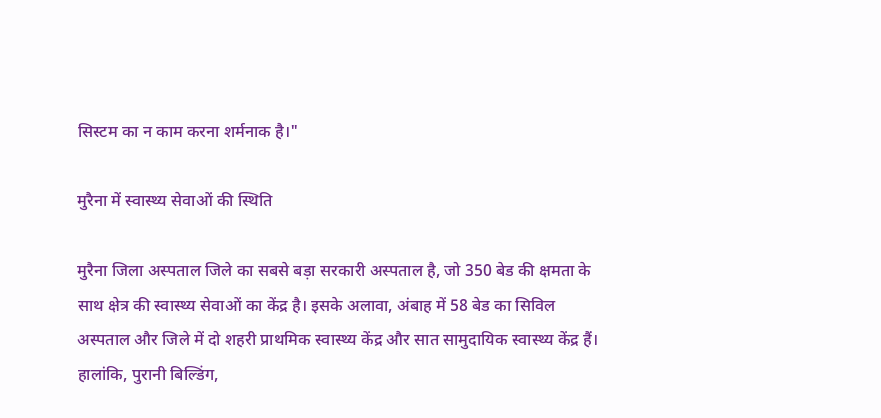सिस्टम का न काम करना शर्मनाक है।"

मुरैना में स्वास्थ्य सेवाओं की स्थिति

मुरैना जिला अस्पताल जिले का सबसे बड़ा सरकारी अस्पताल है, जो 350 बेड की क्षमता के साथ क्षेत्र की स्वास्थ्य सेवाओं का केंद्र है। इसके अलावा, अंबाह में 58 बेड का सिविल अस्पताल और जिले में दो शहरी प्राथमिक स्वास्थ्य केंद्र और सात सामुदायिक स्वास्थ्य केंद्र हैं। हालांकि, पुरानी बिल्डिंग,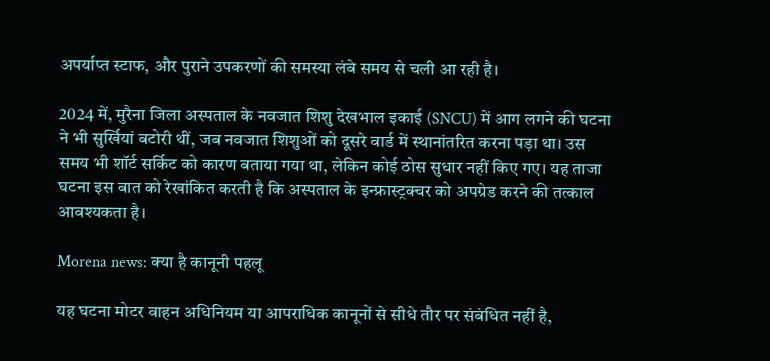अपर्याप्त स्टाफ, और पुराने उपकरणों की समस्या लंबे समय से चली आ रही है।

2024 में, मुरैना जिला अस्पताल के नवजात शिशु देखभाल इकाई (SNCU) में आग लगने की घटना ने भी सुर्खियां बटोरी थीं, जब नवजात शिशुओं को दूसरे वार्ड में स्थानांतरित करना पड़ा था। उस समय भी शॉर्ट सर्किट को कारण बताया गया था, लेकिन कोई ठोस सुधार नहीं किए गए। यह ताजा घटना इस बात को रेखांकित करती है कि अस्पताल के इन्फ्रास्ट्रक्चर को अपग्रेड करने की तत्काल आवश्यकता है।

Morena news: क्या है कानूनी पहलू

यह घटना मोटर वाहन अधिनियम या आपराधिक कानूनों से सीधे तौर पर संबंधित नहीं है,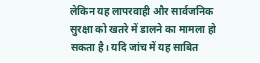लेकिन यह लापरवाही और सार्वजनिक सुरक्षा को खतरे में डालने का मामला हो सकता है। यदि जांच में यह साबित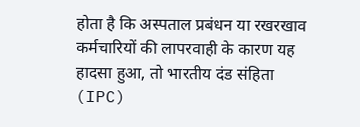होता है कि अस्पताल प्रबंधन या रखरखाव कर्मचारियों की लापरवाही के कारण यह हादसा हुआ, तो भारतीय दंड संहिता (IPC)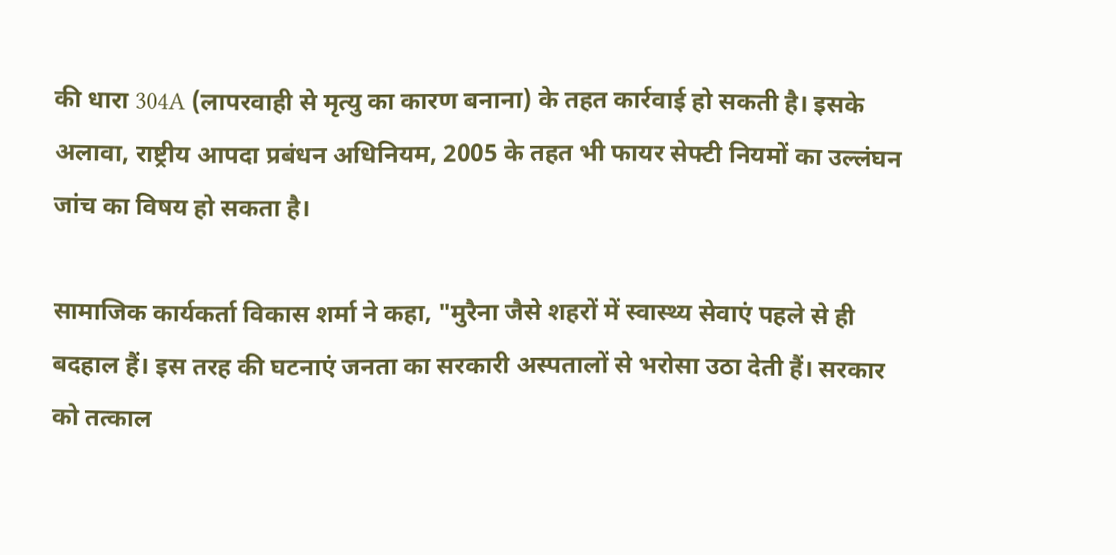की धारा 304A (लापरवाही से मृत्यु का कारण बनाना) के तहत कार्रवाई हो सकती है। इसके अलावा, राष्ट्रीय आपदा प्रबंधन अधिनियम, 2005 के तहत भी फायर सेफ्टी नियमों का उल्लंघन जांच का विषय हो सकता है।

सामाजिक कार्यकर्ता विकास शर्मा ने कहा, "मुरैना जैसे शहरों में स्वास्थ्य सेवाएं पहले से ही बदहाल हैं। इस तरह की घटनाएं जनता का सरकारी अस्पतालों से भरोसा उठा देती हैं। सरकार को तत्काल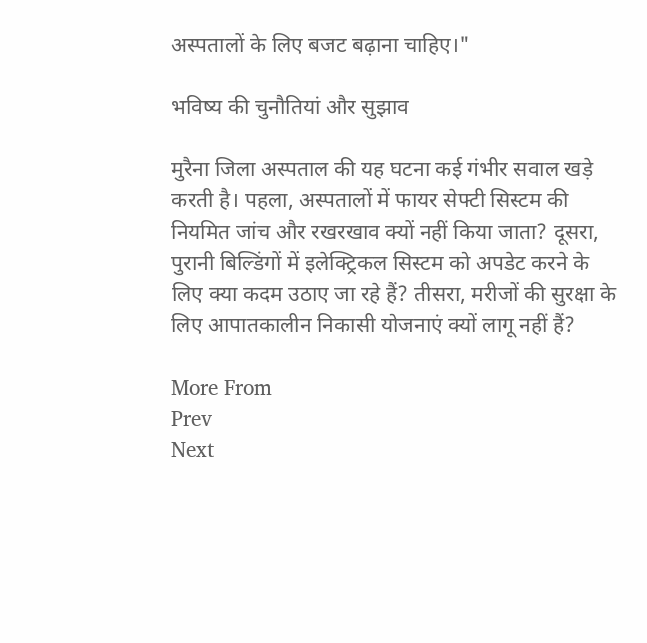अस्पतालों के लिए बजट बढ़ाना चाहिए।"

भविष्य की चुनौतियां और सुझाव

मुरैना जिला अस्पताल की यह घटना कई गंभीर सवाल खड़े करती है। पहला, अस्पतालों में फायर सेफ्टी सिस्टम की नियमित जांच और रखरखाव क्यों नहीं किया जाता? दूसरा, पुरानी बिल्डिंगों में इलेक्ट्रिकल सिस्टम को अपडेट करने के लिए क्या कदम उठाए जा रहे हैं? तीसरा, मरीजों की सुरक्षा के लिए आपातकालीन निकासी योजनाएं क्यों लागू नहीं हैं?

More From
Prev
Next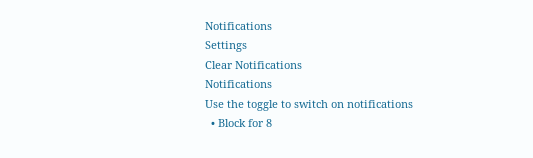Notifications
Settings
Clear Notifications
Notifications
Use the toggle to switch on notifications
  • Block for 8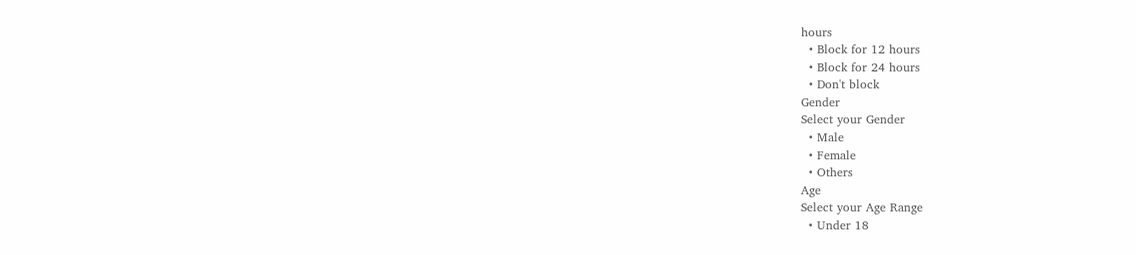hours
  • Block for 12 hours
  • Block for 24 hours
  • Don't block
Gender
Select your Gender
  • Male
  • Female
  • Others
Age
Select your Age Range
  • Under 18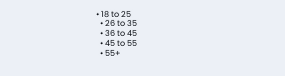• 18 to 25
  • 26 to 35
  • 36 to 45
  • 45 to 55
  • 55+